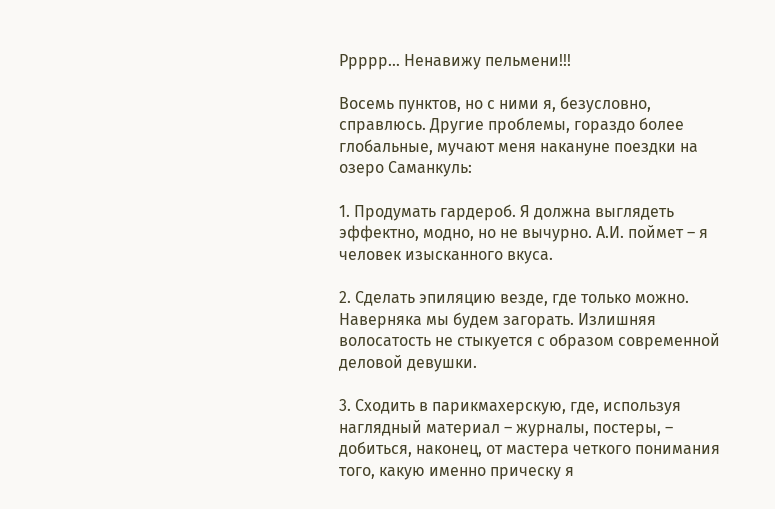Ррррр… Ненавижу пельмени!!!

Восемь пунктов, но с ними я, безусловно, справлюсь. Другие проблемы, гораздо более глобальные, мучают меня накануне поездки на озеро Саманкуль:

1. Продумать гардероб. Я должна выглядеть эффектно, модно, но не вычурно. А.И. поймет – я человек изысканного вкуса.

2. Сделать эпиляцию везде, где только можно. Наверняка мы будем загорать. Излишняя волосатость не стыкуется с образом современной деловой девушки.

3. Сходить в парикмахерскую, где, используя наглядный материал – журналы, постеры, – добиться, наконец, от мастера четкого понимания того, какую именно прическу я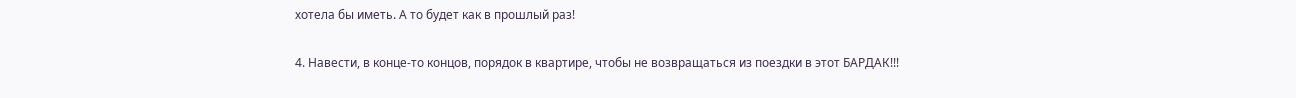хотела бы иметь. А то будет как в прошлый раз!

4. Навести, в конце-то концов, порядок в квартире, чтобы не возвращаться из поездки в этот БАРДАК!!!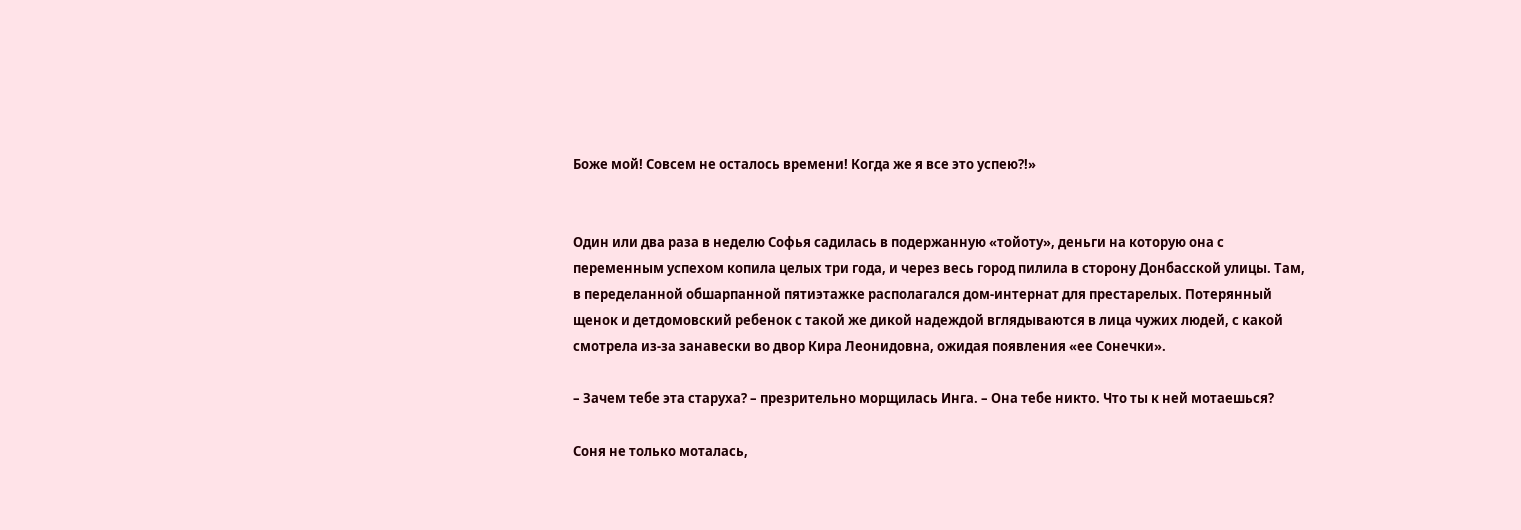Боже мой! Совсем не осталось времени! Когда же я все это успею?!»


Один или два раза в неделю Софья садилась в подержанную «тойоту», деньги на которую она с переменным успехом копила целых три года, и через весь город пилила в сторону Донбасской улицы. Там, в переделанной обшарпанной пятиэтажке располагался дом-интернат для престарелых. Потерянный щенок и детдомовский ребенок с такой же дикой надеждой вглядываются в лица чужих людей, с какой смотрела из-за занавески во двор Кира Леонидовна, ожидая появления «ее Сонечки».

– Зачем тебе эта старуха? – презрительно морщилась Инга. – Она тебе никто. Что ты к ней мотаешься?

Соня не только моталась,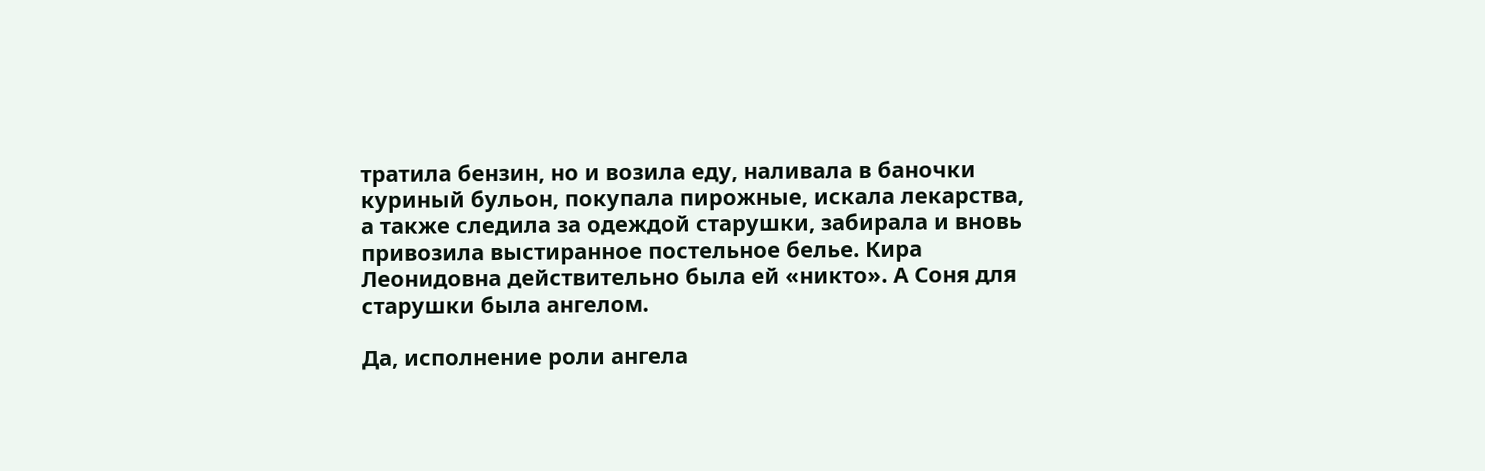тратила бензин, но и возила еду, наливала в баночки куриный бульон, покупала пирожные, искала лекарства, а также следила за одеждой старушки, забирала и вновь привозила выстиранное постельное белье. Кира Леонидовна действительно была ей «никто». А Соня для старушки была ангелом.

Да, исполнение роли ангела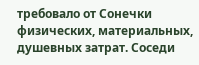требовало от Сонечки физических, материальных, душевных затрат. Соседи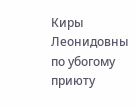Киры Леонидовны по убогому приюту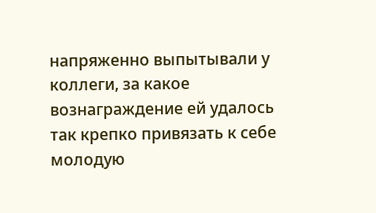напряженно выпытывали у коллеги, за какое вознаграждение ей удалось так крепко привязать к себе молодую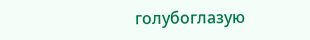голубоглазую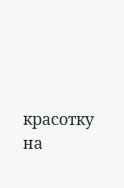красотку на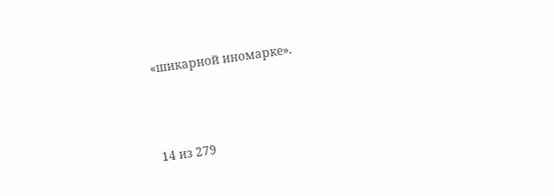«шикарной иномарке».



14 из 279